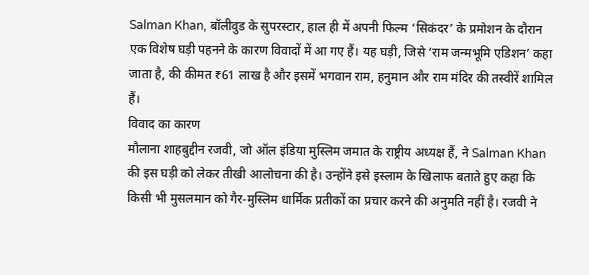Salman Khan, बॉलीवुड के सुपरस्टार, हाल ही में अपनी फिल्म ‘सिकंदर’ के प्रमोशन के दौरान एक विशेष घड़ी पहनने के कारण विवादों में आ गए हैं। यह घड़ी, जिसे ‘राम जन्मभूमि एडिशन’ कहा जाता है, की कीमत ₹61 लाख है और इसमें भगवान राम, हनुमान और राम मंदिर की तस्वीरें शामिल हैं।
विवाद का कारण
मौलाना शाहबुद्दीन रजवी, जो ऑल इंडिया मुस्लिम जमात के राष्ट्रीय अध्यक्ष हैं, ने Salman Khan की इस घड़ी को लेकर तीखी आलोचना की है। उन्होंने इसे इस्लाम के खिलाफ बताते हुए कहा कि किसी भी मुसलमान को गैर-मुस्लिम धार्मिक प्रतीकों का प्रचार करने की अनुमति नहीं है। रजवी ने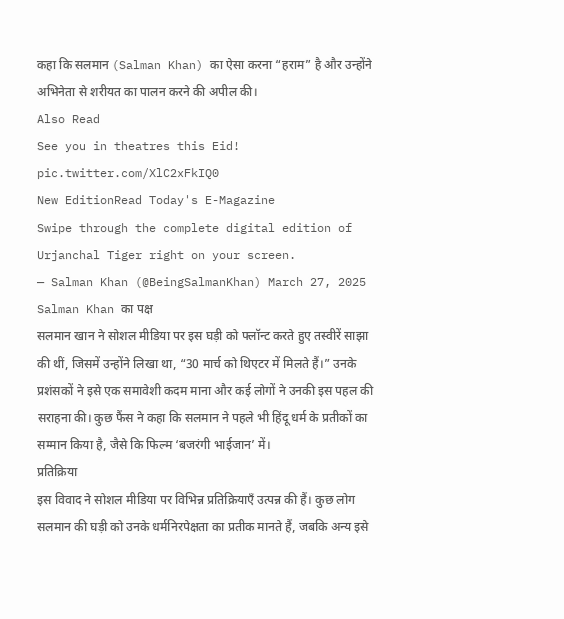कहा कि सलमान (Salman Khan) का ऐसा करना “हराम” है और उन्होंने अभिनेता से शरीयत का पालन करने की अपील की।
Also Read
See you in theatres this Eid! pic.twitter.com/XlC2xFkIQ0
New EditionRead Today's E-Magazine
Swipe through the complete digital edition of Urjanchal Tiger right on your screen.
— Salman Khan (@BeingSalmanKhan) March 27, 2025
Salman Khan का पक्ष
सलमान खान ने सोशल मीडिया पर इस घड़ी को फ्लॉन्ट करते हुए तस्वीरें साझा की थीं, जिसमें उन्होंने लिखा था, “30 मार्च को थिएटर में मिलते हैं।” उनके प्रशंसकों ने इसे एक समावेशी कदम माना और कई लोगों ने उनकी इस पहल की सराहना की। कुछ फैंस ने कहा कि सलमान ने पहले भी हिंदू धर्म के प्रतीकों का सम्मान किया है, जैसे कि फिल्म ‘बजरंगी भाईजान’ में।
प्रतिक्रिया
इस विवाद ने सोशल मीडिया पर विभिन्न प्रतिक्रियाएँ उत्पन्न की हैं। कुछ लोग सलमान की घड़ी को उनके धर्मनिरपेक्षता का प्रतीक मानते हैं, जबकि अन्य इसे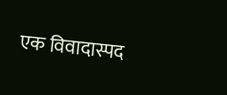एक विवादास्पद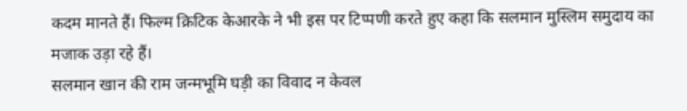कदम मानते हैं। फिल्म क्रिटिक केआरके ने भी इस पर टिप्पणी करते हुए कहा कि सलमान मुस्लिम समुदाय का मजाक उड़ा रहे हैं।
सलमान खान की राम जन्मभूमि घड़ी का विवाद न केवल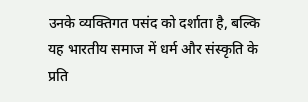उनके व्यक्तिगत पसंद को दर्शाता है, बल्कि यह भारतीय समाज में धर्म और संस्कृति के प्रति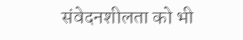संवेदनशीलता को भी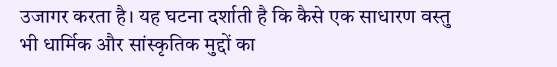उजागर करता है। यह घटना दर्शाती है कि कैसे एक साधारण वस्तु भी धार्मिक और सांस्कृतिक मुद्दों का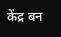केंद्र बन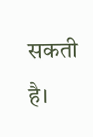सकती है।